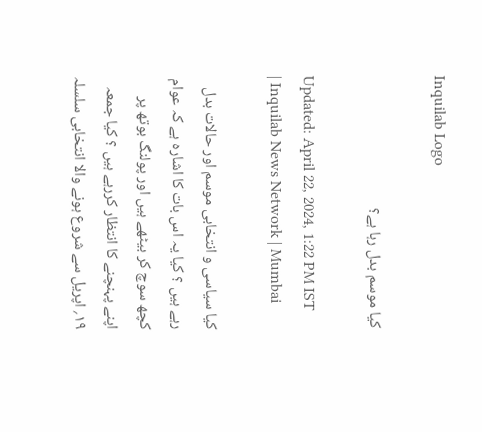Inquilab Logo

کیا موسم بدل رہا ہے؟

Updated: April 22, 2024, 1:22 PM IST | Inquilab News Network | Mumbai

کیا سیاسی و انتخابی موسم اور حالات بدل رہے ہیں ؟ کیا یہ اس بات کا اشارہ ہے کہ عوام کچھ سوچ کر بیٹھے ہیں اور پولنگ بوتھ پر اپنے پہنچنے کا انتظار کررہے ہیں ؟ کیا جمعہ ۱۹؍ اپریل سے شروع ہونے والا انتخابی سلسلہ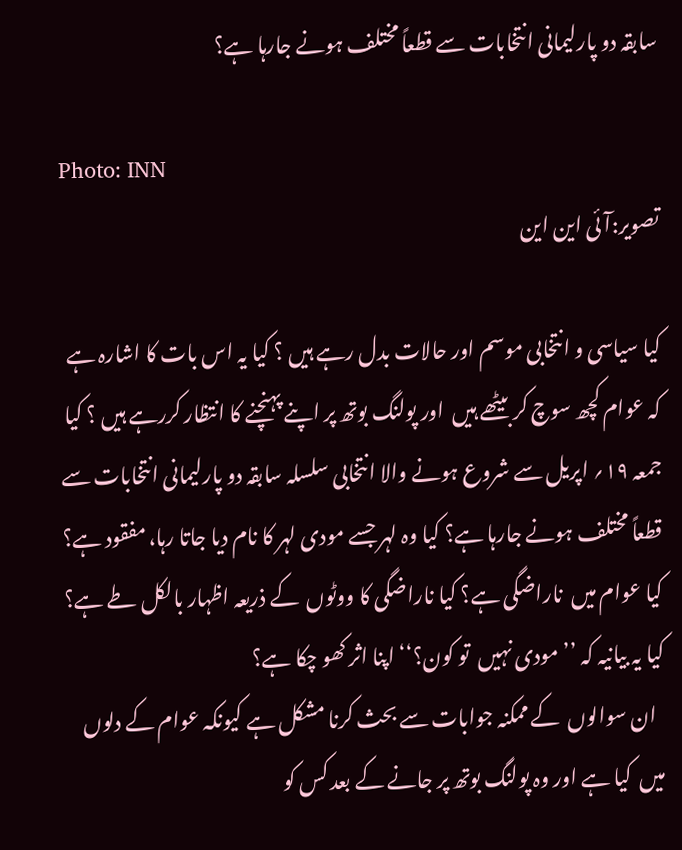سابقہ دو پارلیمانی انتخابات سے قطعاً مختلف ہونے جارہا ہے؟

Photo: INN
تصویر:آئی این این

کیا سیاسی و انتخابی موسم اور حالات بدل رہے ہیں ؟ کیا یہ اس بات کا اشارہ ہے کہ عوام کچھ سوچ کر بیٹھے ہیں  اور پولنگ بوتھ پر اپنے پہنچنے کا انتظار کررہے ہیں ؟ کیا جمعہ ۱۹؍ اپریل سے شروع ہونے والا انتخابی سلسلہ سابقہ دو پارلیمانی انتخابات سے قطعاً مختلف ہونے جارہا ہے؟ کیا وہ لہر جسے مودی لہر کا نام دیا جاتا رہا، مفقود ہے؟ کیا عوام میں  ناراضگی ہے؟ کیا ناراضگی کا ووٹوں  کے ذریعہ اظہار بالکل طے ہے؟ کیا یہ بیانیہ کہ ’’مودی نہیں  تو کون؟‘‘ اپنا اثر کھو چکا ہے؟
  ان سوالوں  کے ممکنہ جوابات سے بحث کرنا مشکل ہے کیونکہ عوام کے دلوں  میں  کیا ہے اور وہ پولنگ بوتھ پر جانے کے بعد کس کو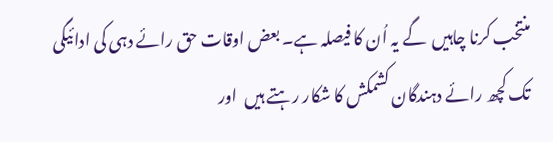منتخب کرنا چاہیں  گے یہ اُن کا فیصلہ ہے۔ بعض اوقات حق رائے دہی کی ادائیگی تک کچھ رائے دہندگان کشمکش کا شکار رہتے ہیں  اور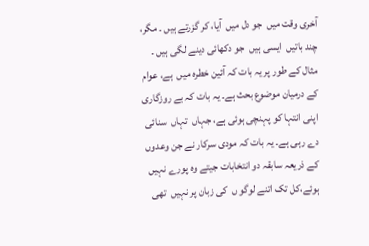آخری وقت میں  جو دل میں  آیا، کر گزرتے ہیں ۔ مگر، چند باتیں  ایسی ہیں  جو دکھائی دینے لگی ہیں ۔ مثال کے طور پر یہ بات کہ آئین خطرہ میں  ہے، عوام کے درمیان موضوع بحث ہے۔ یہ بات کہ بے روزگاری اپنی انتہا کو پہنچی ہوئی ہے، جہاں  تہاں  سنائی دے رہی ہے۔ یہ بات کہ مودی سرکار نے جن وعدوں  کے ذریعہ سابقہ دو انتخابات جیتے وہ پورے نہیں ہوئے،کل تک اتنے لوگو ں  کی زبان پر نہیں  تھی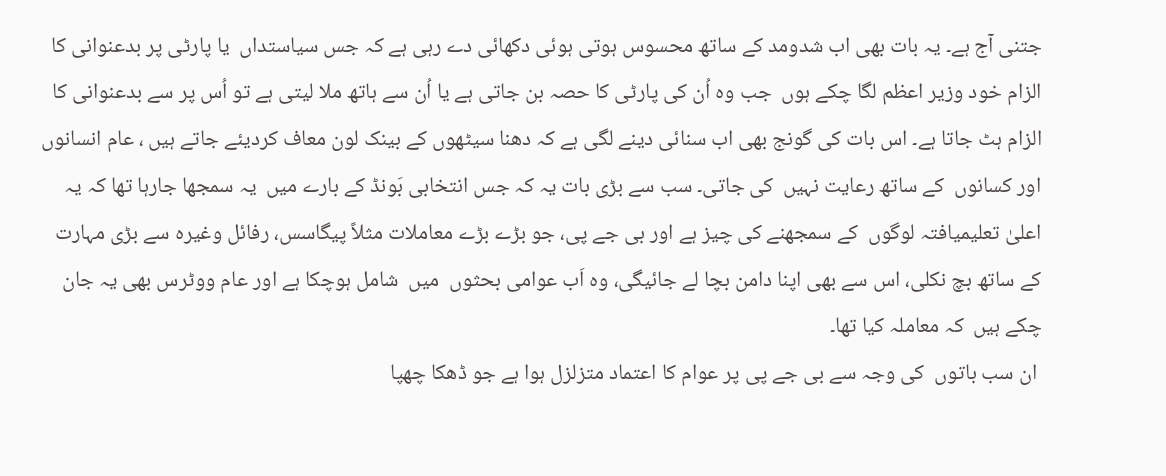جتنی آج ہے۔ یہ بات بھی اب شدومد کے ساتھ محسوس ہوتی ہوئی دکھائی دے رہی ہے کہ جس سیاستداں  یا پارٹی پر بدعنوانی کا الزام خود وزیر اعظم لگا چکے ہوں  جب وہ اُن کی پارٹی کا حصہ بن جاتی ہے یا اُن سے ہاتھ ملا لیتی ہے تو اُس پر سے بدعنوانی کا الزام ہٹ جاتا ہے۔ اس بات کی گونج بھی اب سنائی دینے لگی ہے کہ دھنا سیٹھوں کے بینک لون معاف کردیئے جاتے ہیں ، عام انسانوں  اور کسانوں  کے ساتھ رعایت نہیں  کی جاتی۔ سب سے بڑی بات یہ کہ جس انتخابی بَونڈ کے بارے میں  یہ سمجھا جارہا تھا کہ یہ اعلیٰ تعلیمیافتہ لوگوں  کے سمجھنے کی چیز ہے اور بی جے پی، جو بڑے بڑے معاملات مثلاً پیگاسس، رفائل وغیرہ سے بڑی مہارت کے ساتھ بچ نکلی، اس سے بھی اپنا دامن بچا لے جائیگی، وہ اَب عوامی بحثوں  میں  شامل ہوچکا ہے اور عام ووٹرس بھی یہ جان چکے ہیں  کہ معاملہ کیا تھا۔
 ان سب باتوں  کی وجہ سے بی جے پی پر عوام کا اعتماد متزلزل ہوا ہے جو ڈھکا چھپا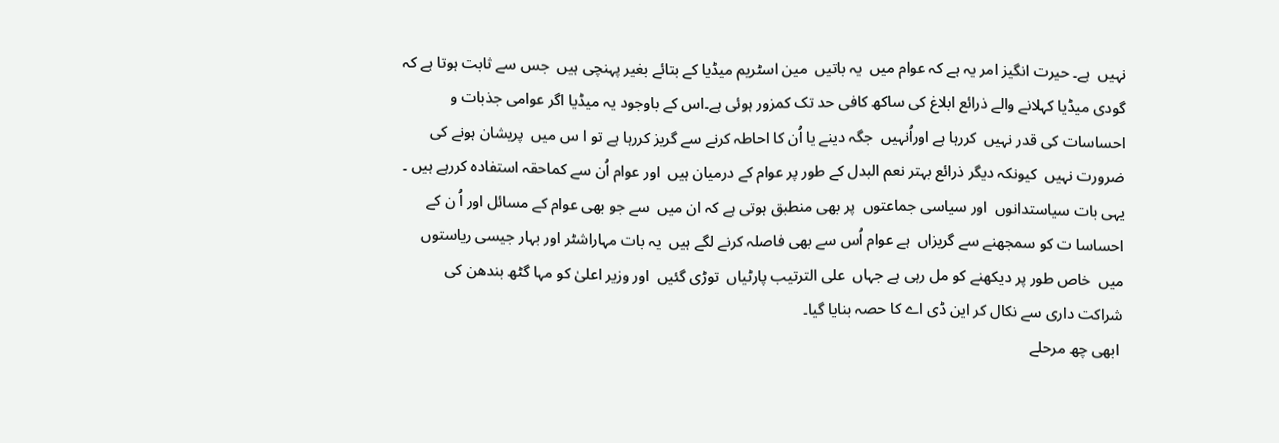نہیں  ہے۔ حیرت انگیز امر یہ ہے کہ عوام میں  یہ باتیں  مین اسٹریم میڈیا کے بتائے بغیر پہنچی ہیں  جس سے ثابت ہوتا ہے کہ گودی میڈیا کہلانے والے ذرائع ابلاغ کی ساکھ کافی حد تک کمزور ہوئی ہے۔اس کے باوجود یہ میڈیا اگر عوامی جذبات و احساسات کی قدر نہیں  کررہا ہے اوراُنہیں  جگہ دینے یا اُن کا احاطہ کرنے سے گریز کررہا ہے تو ا س میں  پریشان ہونے کی ضرورت نہیں  کیونکہ دیگر ذرائع بہتر نعم البدل کے طور پر عوام کے درمیان ہیں  اور عوام اُن سے کماحقہ استفادہ کررہے ہیں ۔ یہی بات سیاستدانوں  اور سیاسی جماعتوں  پر بھی منطبق ہوتی ہے کہ ان میں  سے جو بھی عوام کے مسائل اور اُ ن کے احساسا ت کو سمجھنے سے گریزاں  ہے عوام اُس سے بھی فاصلہ کرنے لگے ہیں  یہ بات مہاراشٹر اور بہار جیسی ریاستوں  میں  خاص طور پر دیکھنے کو مل رہی ہے جہاں  علی الترتیب پارٹیاں  توڑی گئیں  اور وزیر اعلیٰ کو مہا گٹھ بندھن کی شراکت داری سے نکال کر این ڈی اے کا حصہ بنایا گیا۔
 ابھی چھ مرحلے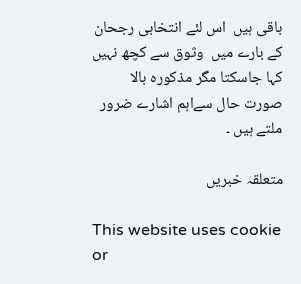باقی ہیں  اس لئے انتخابی رجحان کے بارے میں  وثوق سے کچھ نہیں  کہا جاسکتا مگر مذکورہ بالا صورت حال سےاہم اشارے ضرور ملتے ہیں ۔

متعلقہ خبریں

This website uses cookie or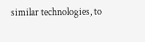similar technologies, to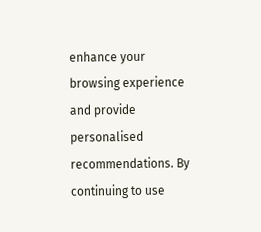enhance your browsing experience and provide personalised recommendations. By continuing to use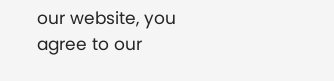our website, you agree to our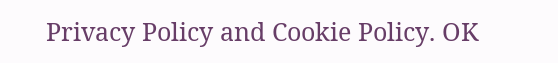Privacy Policy and Cookie Policy. OK